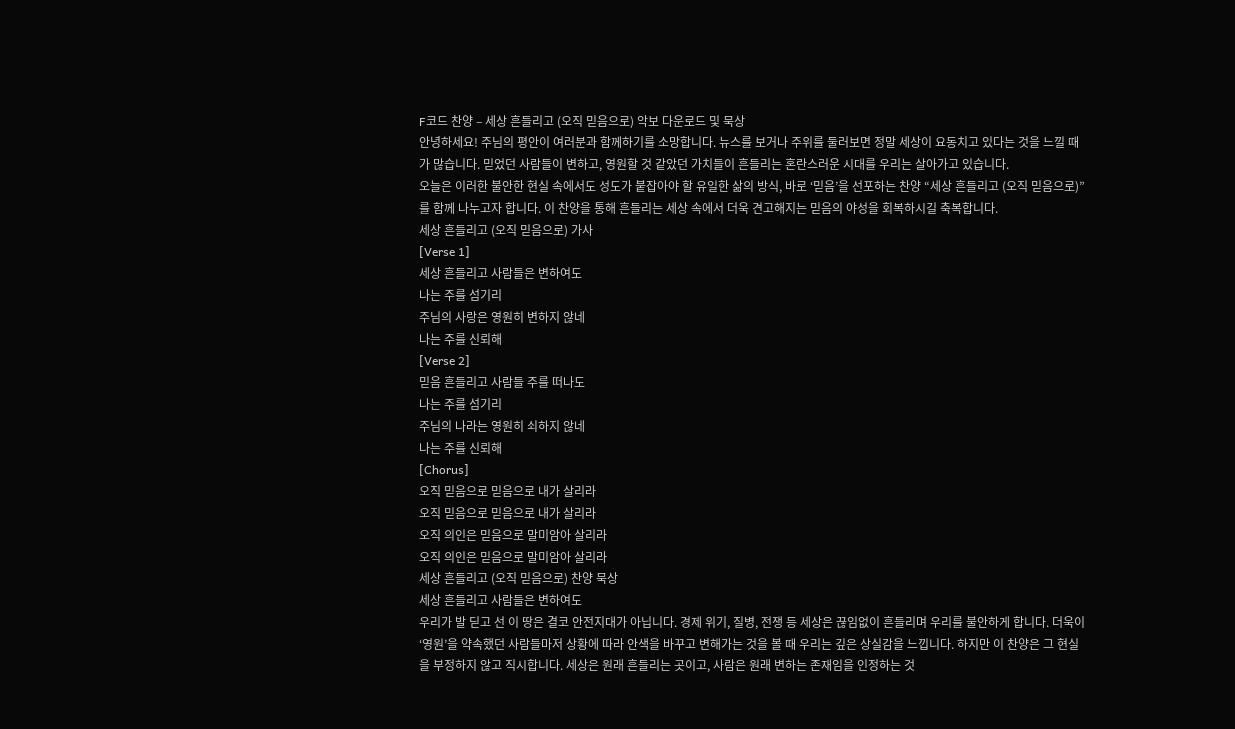F코드 찬양 – 세상 흔들리고 (오직 믿음으로) 악보 다운로드 및 묵상
안녕하세요! 주님의 평안이 여러분과 함께하기를 소망합니다. 뉴스를 보거나 주위를 둘러보면 정말 세상이 요동치고 있다는 것을 느낄 때가 많습니다. 믿었던 사람들이 변하고, 영원할 것 같았던 가치들이 흔들리는 혼란스러운 시대를 우리는 살아가고 있습니다.
오늘은 이러한 불안한 현실 속에서도 성도가 붙잡아야 할 유일한 삶의 방식, 바로 ‘믿음’을 선포하는 찬양 “세상 흔들리고 (오직 믿음으로)”를 함께 나누고자 합니다. 이 찬양을 통해 흔들리는 세상 속에서 더욱 견고해지는 믿음의 야성을 회복하시길 축복합니다.
세상 흔들리고 (오직 믿음으로) 가사
[Verse 1]
세상 흔들리고 사람들은 변하여도
나는 주를 섬기리
주님의 사랑은 영원히 변하지 않네
나는 주를 신뢰해
[Verse 2]
믿음 흔들리고 사람들 주를 떠나도
나는 주를 섬기리
주님의 나라는 영원히 쇠하지 않네
나는 주를 신뢰해
[Chorus]
오직 믿음으로 믿음으로 내가 살리라
오직 믿음으로 믿음으로 내가 살리라
오직 의인은 믿음으로 말미암아 살리라
오직 의인은 믿음으로 말미암아 살리라
세상 흔들리고 (오직 믿음으로) 찬양 묵상
세상 흔들리고 사람들은 변하여도
우리가 발 딛고 선 이 땅은 결코 안전지대가 아닙니다. 경제 위기, 질병, 전쟁 등 세상은 끊임없이 흔들리며 우리를 불안하게 합니다. 더욱이 ‘영원’을 약속했던 사람들마저 상황에 따라 안색을 바꾸고 변해가는 것을 볼 때 우리는 깊은 상실감을 느낍니다. 하지만 이 찬양은 그 현실을 부정하지 않고 직시합니다. 세상은 원래 흔들리는 곳이고, 사람은 원래 변하는 존재임을 인정하는 것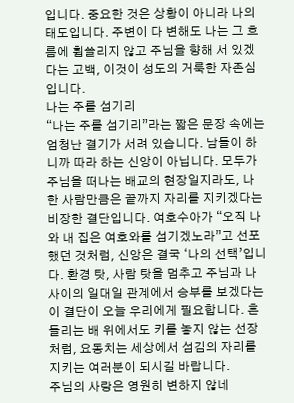입니다. 중요한 것은 상황이 아니라 나의 태도입니다. 주변이 다 변해도 나는 그 흐름에 휩쓸리지 않고 주님을 향해 서 있겠다는 고백, 이것이 성도의 거룩한 자존심입니다.
나는 주를 섬기리
“나는 주를 섬기리”라는 짧은 문장 속에는 엄청난 결기가 서려 있습니다. 남들이 하니까 따라 하는 신앙이 아닙니다. 모두가 주님을 떠나는 배교의 현장일지라도, 나 한 사람만큼은 끝까지 자리를 지키겠다는 비장한 결단입니다. 여호수아가 “오직 나와 내 집은 여호와를 섬기겠노라”고 선포했던 것처럼, 신앙은 결국 ‘나의 선택’입니다. 환경 탓, 사람 탓을 멈추고 주님과 나 사이의 일대일 관계에서 승부를 보겠다는 이 결단이 오늘 우리에게 필요합니다. 흔들리는 배 위에서도 키를 놓지 않는 선장처럼, 요동치는 세상에서 섬김의 자리를 지키는 여러분이 되시길 바랍니다.
주님의 사랑은 영원히 변하지 않네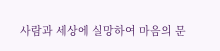사람과 세상에 실망하여 마음의 문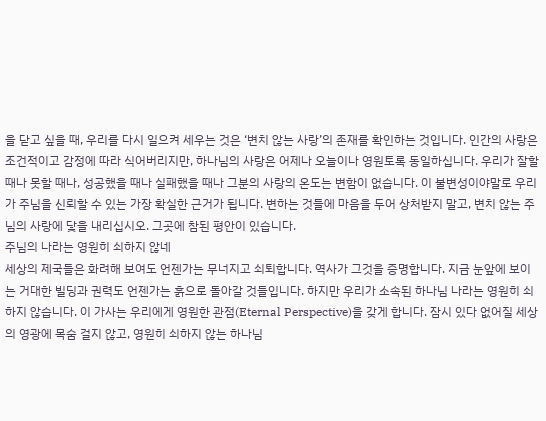을 닫고 싶을 때, 우리를 다시 일으켜 세우는 것은 ‘변치 않는 사랑’의 존재를 확인하는 것입니다. 인간의 사랑은 조건적이고 감정에 따라 식어버리지만, 하나님의 사랑은 어제나 오늘이나 영원토록 동일하십니다. 우리가 잘할 때나 못할 때나, 성공했을 때나 실패했을 때나 그분의 사랑의 온도는 변함이 없습니다. 이 불변성이야말로 우리가 주님을 신뢰할 수 있는 가장 확실한 근거가 됩니다. 변하는 것들에 마음을 두어 상처받지 말고, 변치 않는 주님의 사랑에 닻을 내리십시오. 그곳에 참된 평안이 있습니다.
주님의 나라는 영원히 쇠하지 않네
세상의 제국들은 화려해 보여도 언젠가는 무너지고 쇠퇴합니다. 역사가 그것을 증명합니다. 지금 눈앞에 보이는 거대한 빌딩과 권력도 언젠가는 흙으로 돌아갈 것들입니다. 하지만 우리가 소속된 하나님 나라는 영원히 쇠하지 않습니다. 이 가사는 우리에게 영원한 관점(Eternal Perspective)을 갖게 합니다. 잠시 있다 없어질 세상의 영광에 목숨 걸지 않고, 영원히 쇠하지 않는 하나님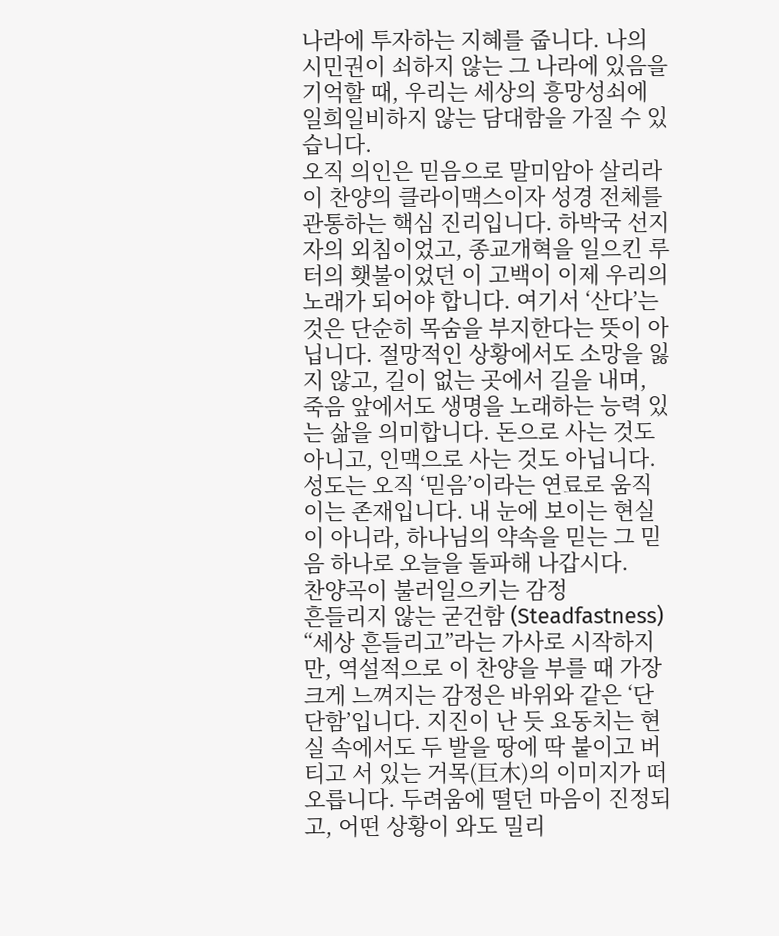나라에 투자하는 지혜를 줍니다. 나의 시민권이 쇠하지 않는 그 나라에 있음을 기억할 때, 우리는 세상의 흥망성쇠에 일희일비하지 않는 담대함을 가질 수 있습니다.
오직 의인은 믿음으로 말미암아 살리라
이 찬양의 클라이맥스이자 성경 전체를 관통하는 핵심 진리입니다. 하박국 선지자의 외침이었고, 종교개혁을 일으킨 루터의 횃불이었던 이 고백이 이제 우리의 노래가 되어야 합니다. 여기서 ‘산다’는 것은 단순히 목숨을 부지한다는 뜻이 아닙니다. 절망적인 상황에서도 소망을 잃지 않고, 길이 없는 곳에서 길을 내며, 죽음 앞에서도 생명을 노래하는 능력 있는 삶을 의미합니다. 돈으로 사는 것도 아니고, 인맥으로 사는 것도 아닙니다. 성도는 오직 ‘믿음’이라는 연료로 움직이는 존재입니다. 내 눈에 보이는 현실이 아니라, 하나님의 약속을 믿는 그 믿음 하나로 오늘을 돌파해 나갑시다.
찬양곡이 불러일으키는 감정
흔들리지 않는 굳건함 (Steadfastness)
“세상 흔들리고”라는 가사로 시작하지만, 역설적으로 이 찬양을 부를 때 가장 크게 느껴지는 감정은 바위와 같은 ‘단단함’입니다. 지진이 난 듯 요동치는 현실 속에서도 두 발을 땅에 딱 붙이고 버티고 서 있는 거목(巨木)의 이미지가 떠오릅니다. 두려움에 떨던 마음이 진정되고, 어떤 상황이 와도 밀리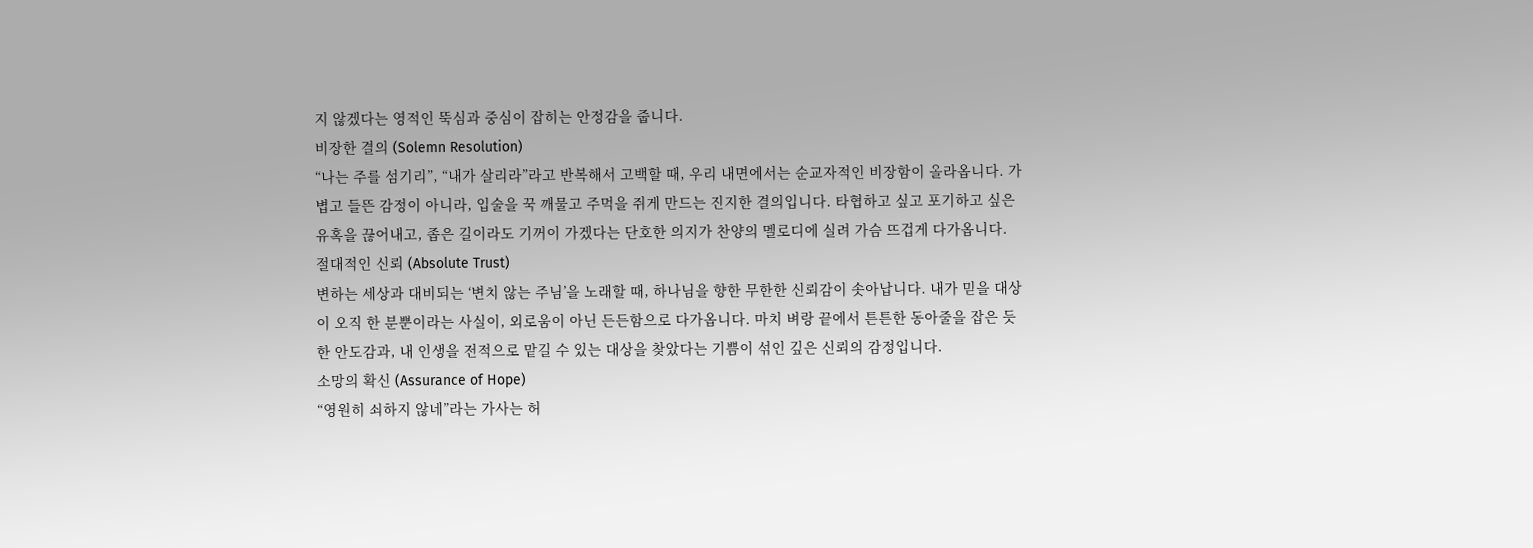지 않겠다는 영적인 뚝심과 중심이 잡히는 안정감을 줍니다.
비장한 결의 (Solemn Resolution)
“나는 주를 섬기리”, “내가 살리라”라고 반복해서 고백할 때, 우리 내면에서는 순교자적인 비장함이 올라옵니다. 가볍고 들뜬 감정이 아니라, 입술을 꾹 깨물고 주먹을 쥐게 만드는 진지한 결의입니다. 타협하고 싶고 포기하고 싶은 유혹을 끊어내고, 좁은 길이라도 기꺼이 가겠다는 단호한 의지가 찬양의 멜로디에 실려 가슴 뜨겁게 다가옵니다.
절대적인 신뢰 (Absolute Trust)
변하는 세상과 대비되는 ‘변치 않는 주님’을 노래할 때, 하나님을 향한 무한한 신뢰감이 솟아납니다. 내가 믿을 대상이 오직 한 분뿐이라는 사실이, 외로움이 아닌 든든함으로 다가옵니다. 마치 벼랑 끝에서 튼튼한 동아줄을 잡은 듯한 안도감과, 내 인생을 전적으로 맡길 수 있는 대상을 찾았다는 기쁨이 섞인 깊은 신뢰의 감정입니다.
소망의 확신 (Assurance of Hope)
“영원히 쇠하지 않네”라는 가사는 허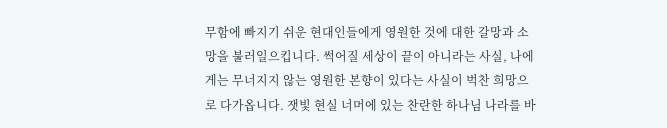무함에 빠지기 쉬운 현대인들에게 영원한 것에 대한 갈망과 소망을 불러일으킵니다. 썩어질 세상이 끝이 아니라는 사실, 나에게는 무너지지 않는 영원한 본향이 있다는 사실이 벅찬 희망으로 다가옵니다. 잿빛 현실 너머에 있는 찬란한 하나님 나라를 바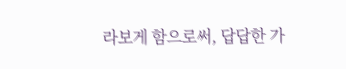라보게 함으로써, 답답한 가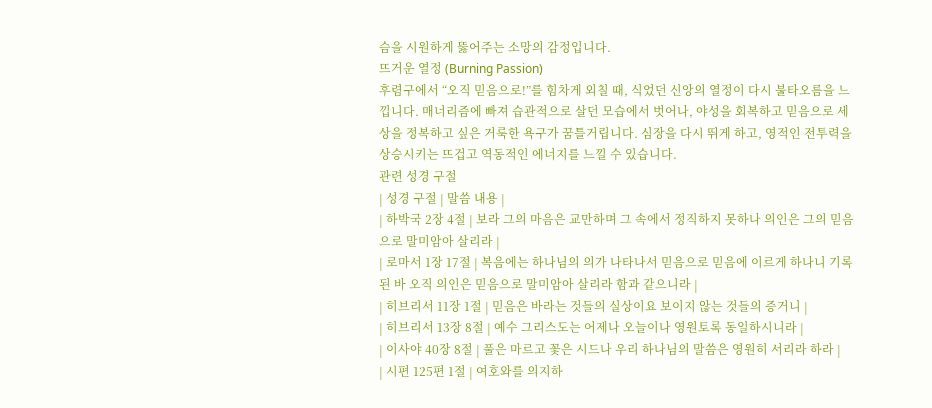슴을 시원하게 뚫어주는 소망의 감정입니다.
뜨거운 열정 (Burning Passion)
후렴구에서 “오직 믿음으로!”를 힘차게 외칠 때, 식었던 신앙의 열정이 다시 불타오름을 느낍니다. 매너리즘에 빠져 습관적으로 살던 모습에서 벗어나, 야성을 회복하고 믿음으로 세상을 정복하고 싶은 거룩한 욕구가 꿈틀거립니다. 심장을 다시 뛰게 하고, 영적인 전투력을 상승시키는 뜨겁고 역동적인 에너지를 느낄 수 있습니다.
관련 성경 구절
| 성경 구절 | 말씀 내용 |
| 하박국 2장 4절 | 보라 그의 마음은 교만하며 그 속에서 정직하지 못하나 의인은 그의 믿음으로 말미암아 살리라 |
| 로마서 1장 17절 | 복음에는 하나님의 의가 나타나서 믿음으로 믿음에 이르게 하나니 기록된 바 오직 의인은 믿음으로 말미암아 살리라 함과 같으니라 |
| 히브리서 11장 1절 | 믿음은 바라는 것들의 실상이요 보이지 않는 것들의 증거니 |
| 히브리서 13장 8절 | 예수 그리스도는 어제나 오늘이나 영원토록 동일하시니라 |
| 이사야 40장 8절 | 풀은 마르고 꽃은 시드나 우리 하나님의 말씀은 영원히 서리라 하라 |
| 시편 125편 1절 | 여호와를 의지하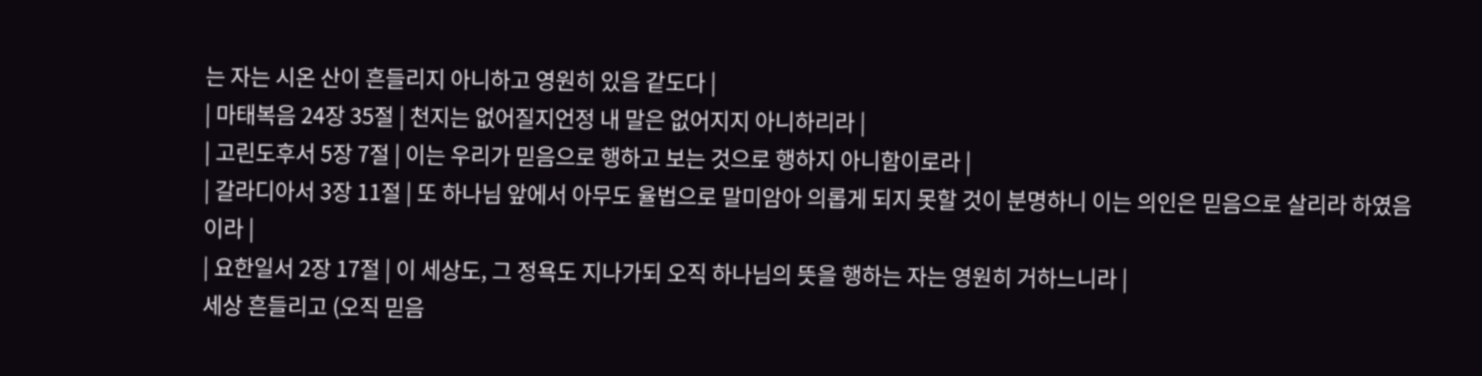는 자는 시온 산이 흔들리지 아니하고 영원히 있음 같도다 |
| 마태복음 24장 35절 | 천지는 없어질지언정 내 말은 없어지지 아니하리라 |
| 고린도후서 5장 7절 | 이는 우리가 믿음으로 행하고 보는 것으로 행하지 아니함이로라 |
| 갈라디아서 3장 11절 | 또 하나님 앞에서 아무도 율법으로 말미암아 의롭게 되지 못할 것이 분명하니 이는 의인은 믿음으로 살리라 하였음이라 |
| 요한일서 2장 17절 | 이 세상도, 그 정욕도 지나가되 오직 하나님의 뜻을 행하는 자는 영원히 거하느니라 |
세상 흔들리고 (오직 믿음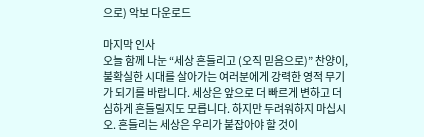으로) 악보 다운로드

마지막 인사
오늘 함께 나눈 “세상 흔들리고 (오직 믿음으로)” 찬양이, 불확실한 시대를 살아가는 여러분에게 강력한 영적 무기가 되기를 바랍니다. 세상은 앞으로 더 빠르게 변하고 더 심하게 흔들릴지도 모릅니다. 하지만 두려워하지 마십시오. 흔들리는 세상은 우리가 붙잡아야 할 것이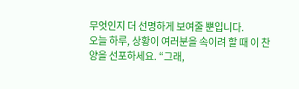무엇인지 더 선명하게 보여줄 뿐입니다.
오늘 하루, 상황이 여러분을 속이려 할 때 이 찬양을 선포하세요. “그래,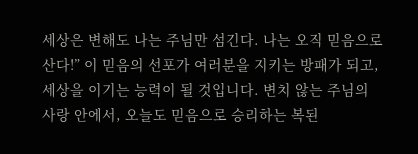세상은 변해도 나는 주님만 섬긴다. 나는 오직 믿음으로 산다!” 이 믿음의 선포가 여러분을 지키는 방패가 되고, 세상을 이기는 능력이 될 것입니다. 변치 않는 주님의 사랑 안에서, 오늘도 믿음으로 승리하는 복된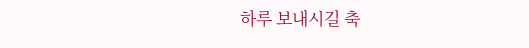하루 보내시길 축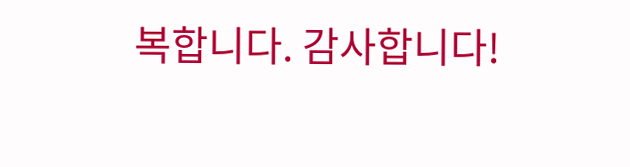복합니다. 감사합니다!